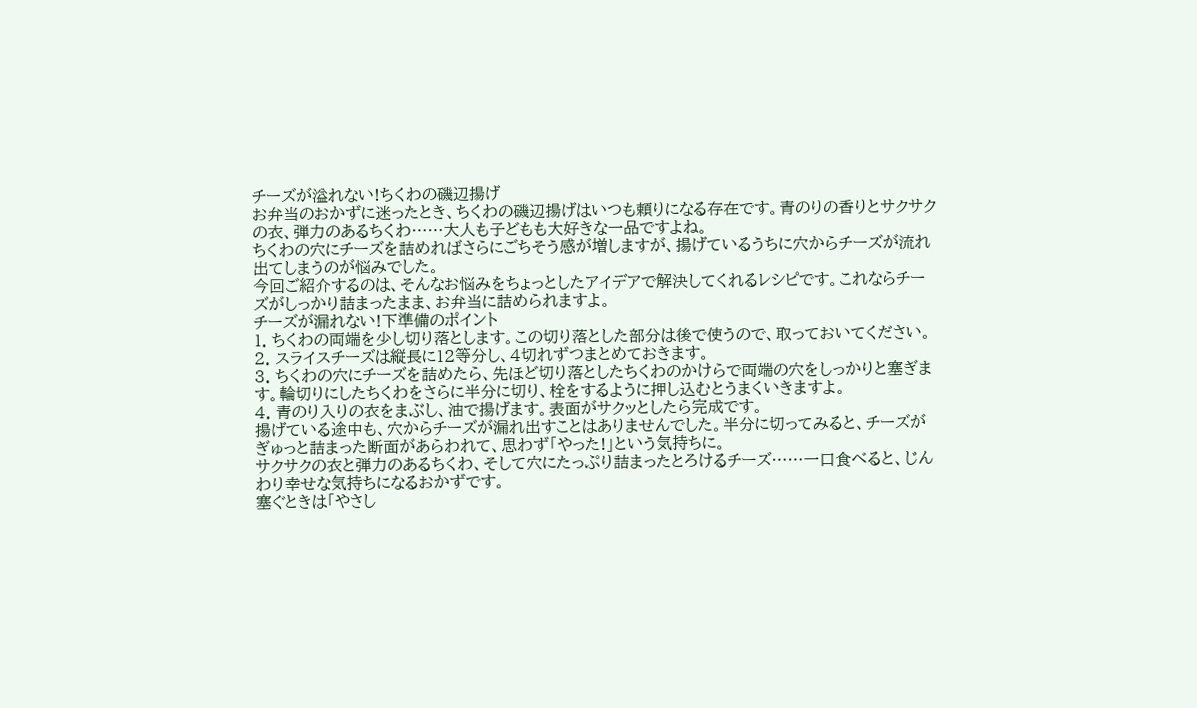チーズが溢れない!ちくわの磯辺揚げ
お弁当のおかずに迷ったとき、ちくわの磯辺揚げはいつも頼りになる存在です。青のりの香りとサクサクの衣、弾力のあるちくわ……大人も子どもも大好きな一品ですよね。
ちくわの穴にチーズを詰めればさらにごちそう感が増しますが、揚げているうちに穴からチーズが流れ出てしまうのが悩みでした。
今回ご紹介するのは、そんなお悩みをちょっとしたアイデアで解決してくれるレシピです。これならチーズがしっかり詰まったまま、お弁当に詰められますよ。
チーズが漏れない!下準備のポイント
1. ちくわの両端を少し切り落とします。この切り落とした部分は後で使うので、取っておいてください。
2. スライスチーズは縦長に12等分し、4切れずつまとめておきます。
3. ちくわの穴にチーズを詰めたら、先ほど切り落としたちくわのかけらで両端の穴をしっかりと塞ぎます。輪切りにしたちくわをさらに半分に切り、栓をするように押し込むとうまくいきますよ。
4. 青のり入りの衣をまぶし、油で揚げます。表面がサクッとしたら完成です。
揚げている途中も、穴からチーズが漏れ出すことはありませんでした。半分に切ってみると、チーズがぎゅっと詰まった断面があらわれて、思わず「やった!」という気持ちに。
サクサクの衣と弾力のあるちくわ、そして穴にたっぷり詰まったとろけるチーズ……一口食べると、じんわり幸せな気持ちになるおかずです。
塞ぐときは「やさし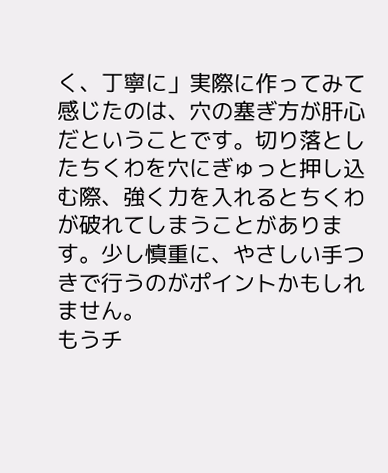く、丁寧に」実際に作ってみて感じたのは、穴の塞ぎ方が肝心だということです。切り落としたちくわを穴にぎゅっと押し込む際、強く力を入れるとちくわが破れてしまうことがあります。少し慎重に、やさしい手つきで行うのがポイントかもしれません。
もうチ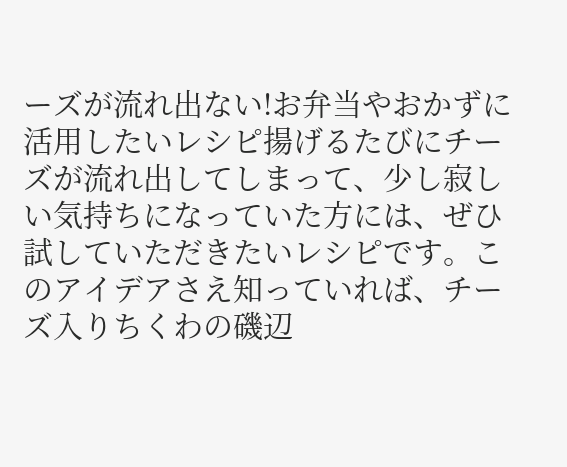ーズが流れ出ない!お弁当やおかずに活用したいレシピ揚げるたびにチーズが流れ出してしまって、少し寂しい気持ちになっていた方には、ぜひ試していただきたいレシピです。このアイデアさえ知っていれば、チーズ入りちくわの磯辺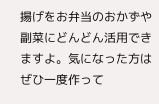揚げをお弁当のおかずや副菜にどんどん活用できますよ。気になった方はぜひ一度作って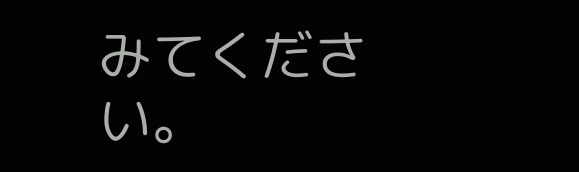みてください。